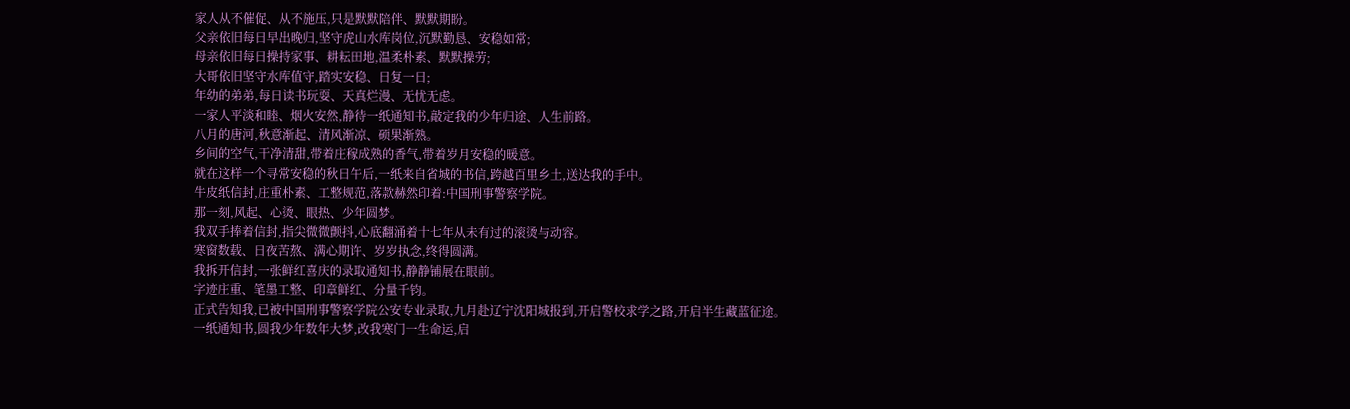家人从不催促、从不施压,只是默默陪伴、默默期盼。
父亲依旧每日早出晚归,坚守虎山水库岗位,沉默勤恳、安稳如常;
母亲依旧每日操持家事、耕耘田地,温柔朴素、默默操劳;
大哥依旧坚守水库值守,踏实安稳、日复一日;
年幼的弟弟,每日读书玩耍、天真烂漫、无忧无虑。
一家人平淡和睦、烟火安然,静待一纸通知书,敲定我的少年归途、人生前路。
八月的唐河,秋意渐起、清风渐凉、硕果渐熟。
乡间的空气,干净清甜,带着庄稼成熟的香气,带着岁月安稳的暖意。
就在这样一个寻常安稳的秋日午后,一纸来自省城的书信,跨越百里乡土,送达我的手中。
牛皮纸信封,庄重朴素、工整规范,落款赫然印着:中国刑事警察学院。
那一刻,风起、心烫、眼热、少年圆梦。
我双手捧着信封,指尖微微颤抖,心底翻涌着十七年从未有过的滚烫与动容。
寒窗数载、日夜苦熬、满心期许、岁岁执念,终得圆满。
我拆开信封,一张鲜红喜庆的录取通知书,静静铺展在眼前。
字迹庄重、笔墨工整、印章鲜红、分量千钧。
正式告知我,已被中国刑事警察学院公安专业录取,九月赴辽宁沈阳城报到,开启警校求学之路,开启半生藏蓝征途。
一纸通知书,圆我少年数年大梦,改我寒门一生命运,启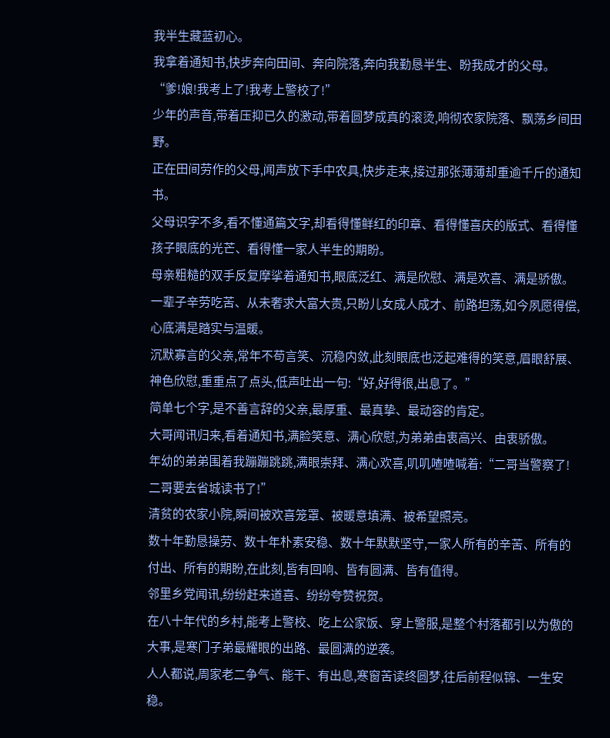我半生藏蓝初心。
我拿着通知书,快步奔向田间、奔向院落,奔向我勤恳半生、盼我成才的父母。
“爹!娘!我考上了!我考上警校了!”
少年的声音,带着压抑已久的激动,带着圆梦成真的滚烫,响彻农家院落、飘荡乡间田野。
正在田间劳作的父母,闻声放下手中农具,快步走来,接过那张薄薄却重逾千斤的通知书。
父母识字不多,看不懂通篇文字,却看得懂鲜红的印章、看得懂喜庆的版式、看得懂孩子眼底的光芒、看得懂一家人半生的期盼。
母亲粗糙的双手反复摩挲着通知书,眼底泛红、满是欣慰、满是欢喜、满是骄傲。一辈子辛劳吃苦、从未奢求大富大贵,只盼儿女成人成才、前路坦荡,如今夙愿得偿,心底满是踏实与温暖。
沉默寡言的父亲,常年不苟言笑、沉稳内敛,此刻眼底也泛起难得的笑意,眉眼舒展、神色欣慰,重重点了点头,低声吐出一句:“好,好得很,出息了。”
简单七个字,是不善言辞的父亲,最厚重、最真挚、最动容的肯定。
大哥闻讯归来,看着通知书,满脸笑意、满心欣慰,为弟弟由衷高兴、由衷骄傲。
年幼的弟弟围着我蹦蹦跳跳,满眼崇拜、满心欢喜,叽叽喳喳喊着:“二哥当警察了!二哥要去省城读书了!”
清贫的农家小院,瞬间被欢喜笼罩、被暖意填满、被希望照亮。
数十年勤恳操劳、数十年朴素安稳、数十年默默坚守,一家人所有的辛苦、所有的付出、所有的期盼,在此刻,皆有回响、皆有圆满、皆有值得。
邻里乡党闻讯,纷纷赶来道喜、纷纷夸赞祝贺。
在八十年代的乡村,能考上警校、吃上公家饭、穿上警服,是整个村落都引以为傲的大事,是寒门子弟最耀眼的出路、最圆满的逆袭。
人人都说,周家老二争气、能干、有出息,寒窗苦读终圆梦,往后前程似锦、一生安稳。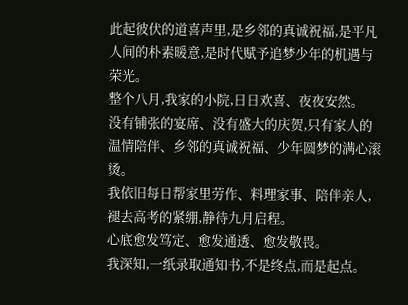此起彼伏的道喜声里,是乡邻的真诚祝福,是平凡人间的朴素暖意,是时代赋予追梦少年的机遇与荣光。
整个八月,我家的小院,日日欢喜、夜夜安然。
没有铺张的宴席、没有盛大的庆贺,只有家人的温情陪伴、乡邻的真诚祝福、少年圆梦的满心滚烫。
我依旧每日帮家里劳作、料理家事、陪伴亲人,褪去高考的紧绷,静待九月启程。
心底愈发笃定、愈发通透、愈发敬畏。
我深知,一纸录取通知书,不是终点,而是起点。